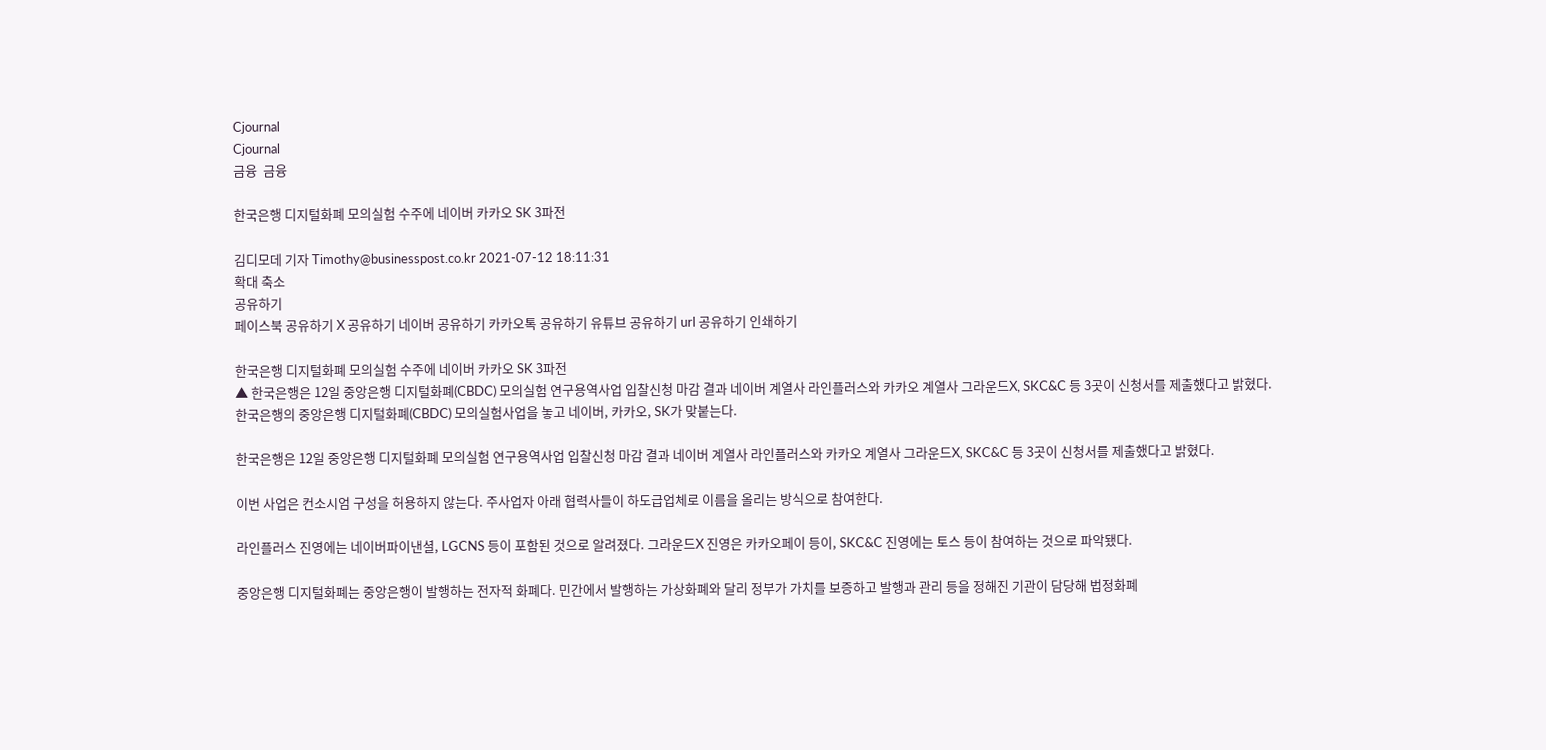Cjournal
Cjournal
금융  금융

한국은행 디지털화폐 모의실험 수주에 네이버 카카오 SK 3파전

김디모데 기자 Timothy@businesspost.co.kr 2021-07-12 18:11:31
확대 축소
공유하기
페이스북 공유하기 X 공유하기 네이버 공유하기 카카오톡 공유하기 유튜브 공유하기 url 공유하기 인쇄하기

한국은행 디지털화폐 모의실험 수주에 네이버 카카오 SK 3파전
▲ 한국은행은 12일 중앙은행 디지털화폐(CBDC) 모의실험 연구용역사업 입찰신청 마감 결과 네이버 계열사 라인플러스와 카카오 계열사 그라운드X, SKC&C 등 3곳이 신청서를 제출했다고 밝혔다.
한국은행의 중앙은행 디지털화폐(CBDC) 모의실험사업을 놓고 네이버, 카카오, SK가 맞붙는다.

한국은행은 12일 중앙은행 디지털화폐 모의실험 연구용역사업 입찰신청 마감 결과 네이버 계열사 라인플러스와 카카오 계열사 그라운드X, SKC&C 등 3곳이 신청서를 제출했다고 밝혔다.

이번 사업은 컨소시엄 구성을 허용하지 않는다. 주사업자 아래 협력사들이 하도급업체로 이름을 올리는 방식으로 참여한다.

라인플러스 진영에는 네이버파이낸셜, LGCNS 등이 포함된 것으로 알려졌다. 그라운드X 진영은 카카오페이 등이, SKC&C 진영에는 토스 등이 참여하는 것으로 파악됐다.

중앙은행 디지털화폐는 중앙은행이 발행하는 전자적 화폐다. 민간에서 발행하는 가상화폐와 달리 정부가 가치를 보증하고 발행과 관리 등을 정해진 기관이 담당해 법정화폐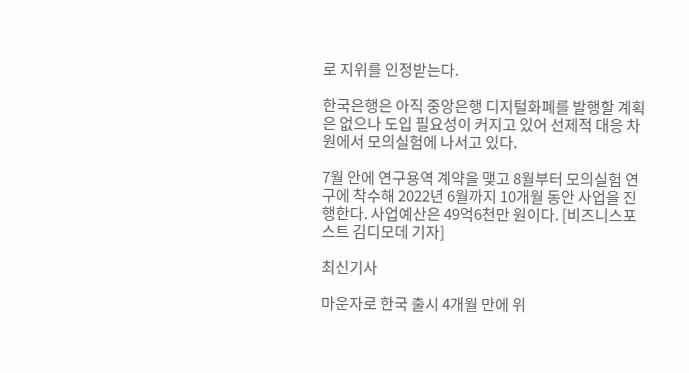로 지위를 인정받는다.

한국은행은 아직 중앙은행 디지털화폐를 발행할 계획은 없으나 도입 필요성이 커지고 있어 선제적 대응 차원에서 모의실험에 나서고 있다.

7월 안에 연구용역 계약을 맺고 8월부터 모의실험 연구에 착수해 2022년 6월까지 10개월 동안 사업을 진행한다. 사업예산은 49억6천만 원이다. [비즈니스포스트 김디모데 기자]

최신기사

마운자로 한국 출시 4개월 만에 위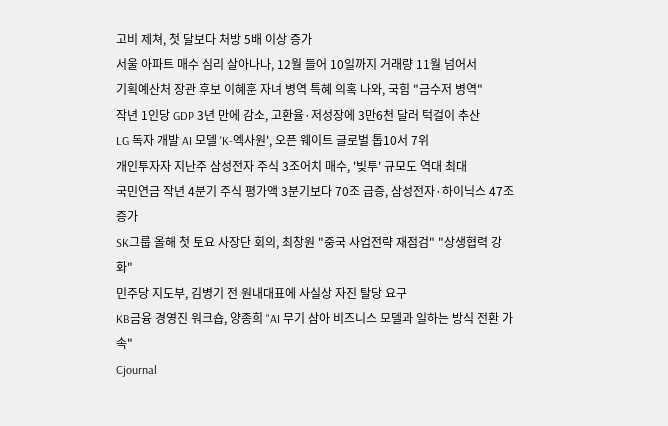고비 제쳐, 첫 달보다 처방 5배 이상 증가
서울 아파트 매수 심리 살아나나, 12월 들어 10일까지 거래량 11월 넘어서
기획예산처 장관 후보 이혜훈 자녀 병역 특혜 의혹 나와, 국힘 "금수저 병역"
작년 1인당 GDP 3년 만에 감소, 고환율·저성장에 3만6천 달러 턱걸이 추산
LG 독자 개발 AI 모델 'K-엑사원', 오픈 웨이트 글로벌 톱10서 7위
개인투자자 지난주 삼성전자 주식 3조어치 매수, '빚투' 규모도 역대 최대
국민연금 작년 4분기 주식 평가액 3분기보다 70조 급증, 삼성전자·하이닉스 47조 증가
SK그룹 올해 첫 토요 사장단 회의, 최창원 "중국 사업전략 재점검" "상생협력 강화"
민주당 지도부, 김병기 전 원내대표에 사실상 자진 탈당 요구
KB금융 경영진 워크숍, 양종희 "AI 무기 삼아 비즈니스 모델과 일하는 방식 전환 가속"
Cjournal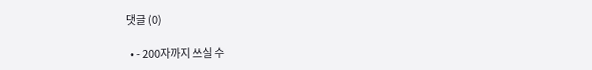댓글 (0)

  • - 200자까지 쓰실 수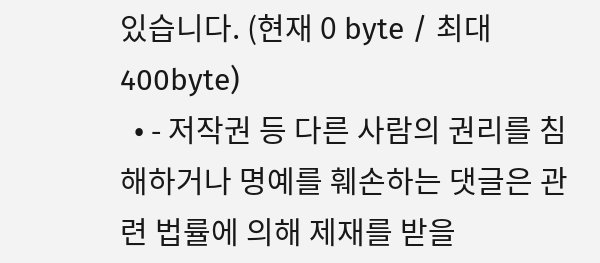있습니다. (현재 0 byte / 최대 400byte)
  • - 저작권 등 다른 사람의 권리를 침해하거나 명예를 훼손하는 댓글은 관련 법률에 의해 제재를 받을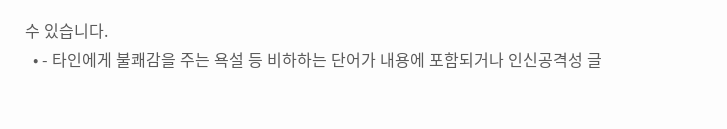수 있습니다.
  • - 타인에게 불쾌감을 주는 욕설 등 비하하는 단어가 내용에 포함되거나 인신공격성 글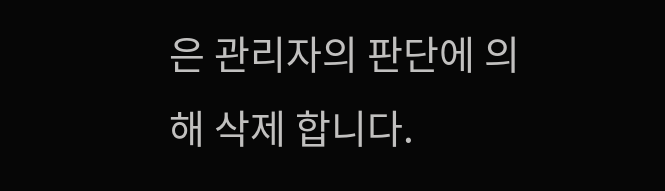은 관리자의 판단에 의해 삭제 합니다.